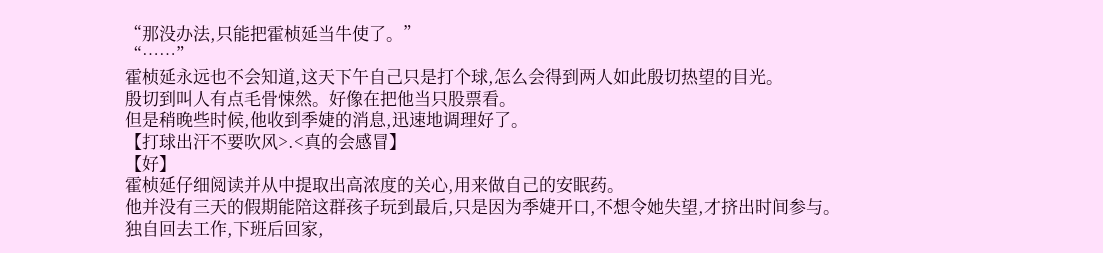“那没办法,只能把霍桢延当牛使了。”
“……”
霍桢延永远也不会知道,这天下午自己只是打个球,怎么会得到两人如此殷切热望的目光。
殷切到叫人有点毛骨悚然。好像在把他当只股票看。
但是稍晚些时候,他收到季婕的消息,迅速地调理好了。
【打球出汗不要吹风>.<真的会感冒】
【好】
霍桢延仔细阅读并从中提取出高浓度的关心,用来做自己的安眠药。
他并没有三天的假期能陪这群孩子玩到最后,只是因为季婕开口,不想令她失望,才挤出时间参与。
独自回去工作,下班后回家,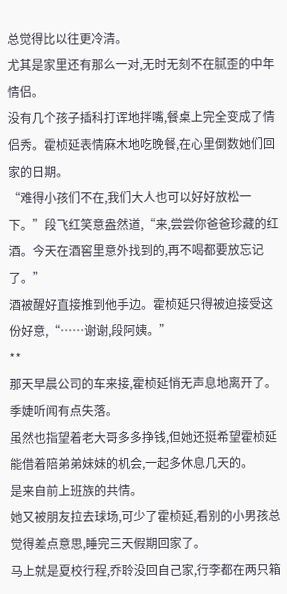总觉得比以往更冷清。
尤其是家里还有那么一对,无时无刻不在腻歪的中年情侣。
没有几个孩子插科打诨地拌嘴,餐桌上完全变成了情侣秀。霍桢延表情麻木地吃晚餐,在心里倒数她们回家的日期。
“难得小孩们不在,我们大人也可以好好放松一下。”段飞红笑意盎然道,“来,尝尝你爸爸珍藏的红酒。今天在酒窖里意外找到的,再不喝都要放忘记了。”
酒被醒好直接推到他手边。霍桢延只得被迫接受这份好意,“……谢谢,段阿姨。”
**
那天早晨公司的车来接,霍桢延悄无声息地离开了。
季婕听闻有点失落。
虽然也指望着老大哥多多挣钱,但她还挺希望霍桢延能借着陪弟弟妹妹的机会,一起多休息几天的。
是来自前上班族的共情。
她又被朋友拉去球场,可少了霍桢延,看别的小男孩总觉得差点意思,睡完三天假期回家了。
马上就是夏校行程,乔聆没回自己家,行李都在两只箱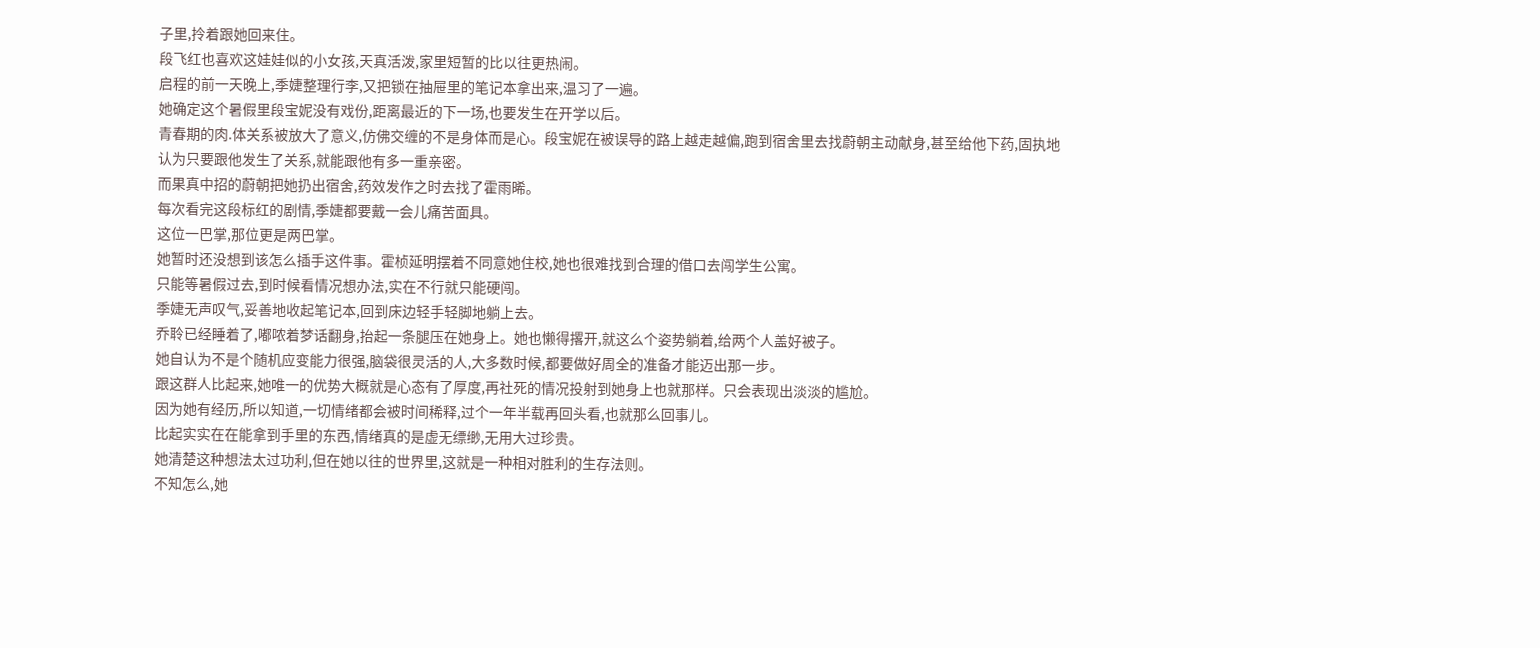子里,拎着跟她回来住。
段飞红也喜欢这娃娃似的小女孩,天真活泼,家里短暂的比以往更热闹。
启程的前一天晚上,季婕整理行李,又把锁在抽屉里的笔记本拿出来,温习了一遍。
她确定这个暑假里段宝妮没有戏份,距离最近的下一场,也要发生在开学以后。
青春期的肉.体关系被放大了意义,仿佛交缠的不是身体而是心。段宝妮在被误导的路上越走越偏,跑到宿舍里去找蔚朝主动献身,甚至给他下药,固执地认为只要跟他发生了关系,就能跟他有多一重亲密。
而果真中招的蔚朝把她扔出宿舍,药效发作之时去找了霍雨晞。
每次看完这段标红的剧情,季婕都要戴一会儿痛苦面具。
这位一巴掌,那位更是两巴掌。
她暂时还没想到该怎么插手这件事。霍桢延明摆着不同意她住校,她也很难找到合理的借口去闯学生公寓。
只能等暑假过去,到时候看情况想办法,实在不行就只能硬闯。
季婕无声叹气,妥善地收起笔记本,回到床边轻手轻脚地躺上去。
乔聆已经睡着了,嘟哝着梦话翻身,抬起一条腿压在她身上。她也懒得撂开,就这么个姿势躺着,给两个人盖好被子。
她自认为不是个随机应变能力很强,脑袋很灵活的人,大多数时候,都要做好周全的准备才能迈出那一步。
跟这群人比起来,她唯一的优势大概就是心态有了厚度,再社死的情况投射到她身上也就那样。只会表现出淡淡的尴尬。
因为她有经历,所以知道,一切情绪都会被时间稀释,过个一年半载再回头看,也就那么回事儿。
比起实实在在能拿到手里的东西,情绪真的是虚无缥缈,无用大过珍贵。
她清楚这种想法太过功利,但在她以往的世界里,这就是一种相对胜利的生存法则。
不知怎么,她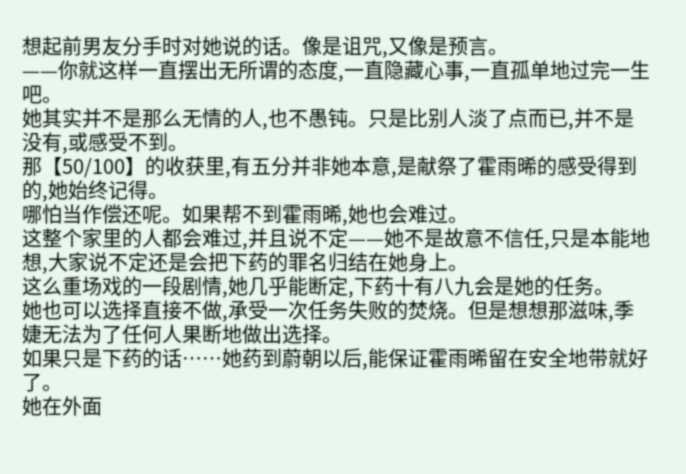想起前男友分手时对她说的话。像是诅咒,又像是预言。
——你就这样一直摆出无所谓的态度,一直隐藏心事,一直孤单地过完一生吧。
她其实并不是那么无情的人,也不愚钝。只是比别人淡了点而已,并不是没有,或感受不到。
那【50/100】的收获里,有五分并非她本意,是献祭了霍雨晞的感受得到的,她始终记得。
哪怕当作偿还呢。如果帮不到霍雨晞,她也会难过。
这整个家里的人都会难过,并且说不定——她不是故意不信任,只是本能地想,大家说不定还是会把下药的罪名归结在她身上。
这么重场戏的一段剧情,她几乎能断定,下药十有八九会是她的任务。
她也可以选择直接不做,承受一次任务失败的焚烧。但是想想那滋味,季婕无法为了任何人果断地做出选择。
如果只是下药的话……她药到蔚朝以后,能保证霍雨晞留在安全地带就好了。
她在外面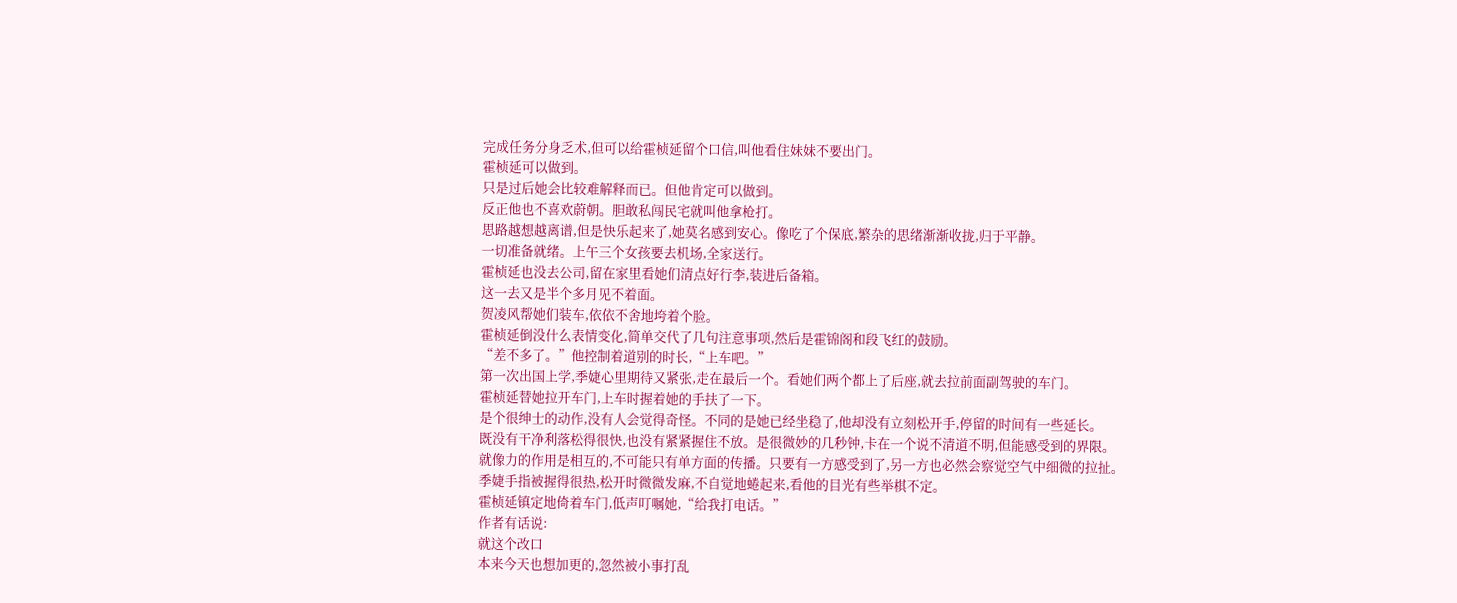完成任务分身乏术,但可以给霍桢延留个口信,叫他看住妹妹不要出门。
霍桢延可以做到。
只是过后她会比较难解释而已。但他肯定可以做到。
反正他也不喜欢蔚朝。胆敢私闯民宅就叫他拿枪打。
思路越想越离谱,但是快乐起来了,她莫名感到安心。像吃了个保底,繁杂的思绪渐渐收拢,归于平静。
一切准备就绪。上午三个女孩要去机场,全家送行。
霍桢延也没去公司,留在家里看她们清点好行李,装进后备箱。
这一去又是半个多月见不着面。
贺凌风帮她们装车,依依不舍地垮着个脸。
霍桢延倒没什么表情变化,简单交代了几句注意事项,然后是霍锦阁和段飞红的鼓励。
“差不多了。”他控制着道别的时长,“上车吧。”
第一次出国上学,季婕心里期待又紧张,走在最后一个。看她们两个都上了后座,就去拉前面副驾驶的车门。
霍桢延替她拉开车门,上车时握着她的手扶了一下。
是个很绅士的动作,没有人会觉得奇怪。不同的是她已经坐稳了,他却没有立刻松开手,停留的时间有一些延长。
既没有干净利落松得很快,也没有紧紧握住不放。是很微妙的几秒钟,卡在一个说不清道不明,但能感受到的界限。
就像力的作用是相互的,不可能只有单方面的传播。只要有一方感受到了,另一方也必然会察觉空气中细微的拉扯。
季婕手指被握得很热,松开时微微发麻,不自觉地蜷起来,看他的目光有些举棋不定。
霍桢延镇定地倚着车门,低声叮嘱她,“给我打电话。”
作者有话说:
就这个改口
本来今天也想加更的,忽然被小事打乱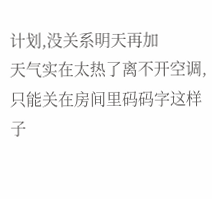计划,没关系明天再加
天气实在太热了离不开空调,只能关在房间里码码字这样子